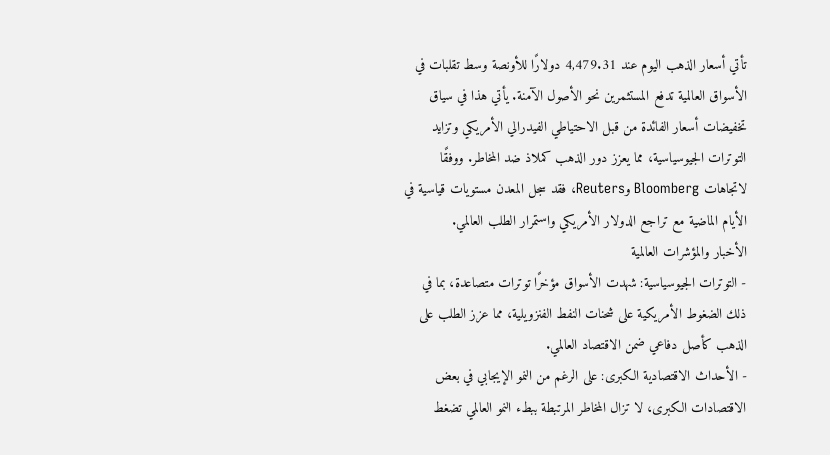تأتي أسعار الذهب اليوم عند 4,479.31 دولارًا للأونصة وسط تقلبات في الأسواق العالمية تدفع المستثمرين نحو الأصول الآمنة. يأتي هذا في سياق تخفيضات أسعار الفائدة من قبل الاحتياطي الفيدرالي الأمريكي وتزايد التوترات الجيوسياسية، مما يعزز دور الذهب كملاذ ضد المخاطر. ووفقًا لاتجاهات Bloomberg وReuters، فقد سجل المعدن مستويات قياسية في الأيام الماضية مع تراجع الدولار الأمريكي واستمرار الطلب العالمي.
الأخبار والمؤشرات العالمية
- التوترات الجيوسياسية: شهدت الأسواق مؤخرًا توترات متصاعدة، بما في ذلك الضغوط الأمريكية على شحنات النفط الفنزويلية، مما عزز الطلب على الذهب كأصل دفاعي ضمن الاقتصاد العالمي.
- الأحداث الاقتصادية الكبرى: على الرغم من النمو الإيجابي في بعض الاقتصادات الكبرى، لا تزال المخاطر المرتبطة ببطء النمو العالمي تضغط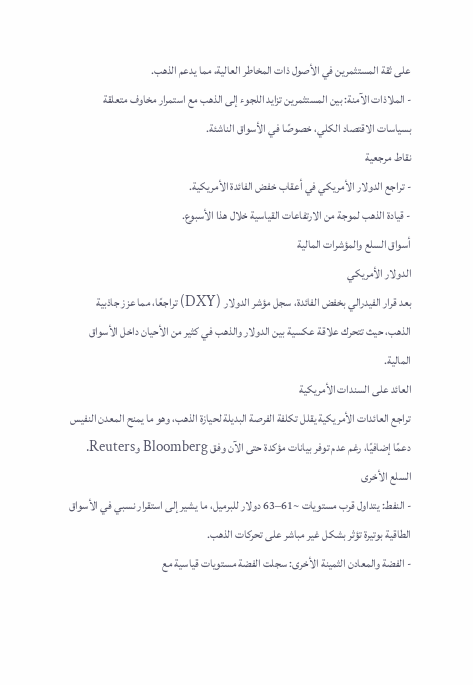على ثقة المستثمرين في الأصول ذات المخاطر العالية، مما يدعم الذهب.
- الملاذات الآمنة: بين المستثمرين تزايد اللجوء إلى الذهب مع استمرار مخاوف متعلقة بسياسات الاقتصاد الكلي، خصوصًا في الأسواق الناشئة.
نقاط مرجعية
- تراجع الدولار الأمريكي في أعقاب خفض الفائدة الأمريكية.
- قيادة الذهب لموجة من الارتفاعات القياسية خلال هذا الأسبوع.
أسواق السلع والمؤشرات المالية
الدولار الأمريكي
بعد قرار الفيدرالي بخفض الفائدة، سجل مؤشر الدولار (DXY) تراجعًا، مما عزز جاذبية الذهب، حيث تتحرك علاقة عكسية بين الدولار والذهب في كثير من الأحيان داخل الأسواق المالية.
العائد على السندات الأمريكية
تراجع العائدات الأمريكية يقلل تكلفة الفرصة البديلة لحيازة الذهب، وهو ما يمنح المعدن النفيس دعمًا إضافيًا، رغم عدم توفر بيانات مؤكدة حتى الآن وفق Bloomberg وReuters.
السلع الأخرى
- النفط: يتداول قرب مستويات ~61–63 دولار للبرميل، ما يشير إلى استقرار نسبي في الأسواق الطاقية بوتيرة تؤثر بشكل غير مباشر على تحركات الذهب.
- الفضة والمعادن الثمينة الأخرى: سجلت الفضة مستويات قياسية مع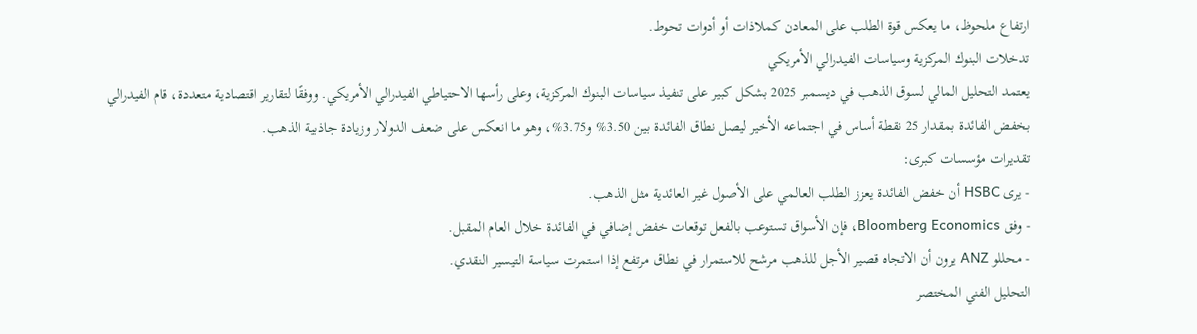ارتفاع ملحوظ، ما يعكس قوة الطلب على المعادن كملاذات أو أدوات تحوط.
تدخلات البنوك المركزية وسياسات الفيدرالي الأمريكي
يعتمد التحليل المالي لسوق الذهب في ديسمبر 2025 بشكل كبير على تنفيذ سياسات البنوك المركزية، وعلى رأسها الاحتياطي الفيدرالي الأمريكي. ووفقًا لتقارير اقتصادية متعددة، قام الفيدرالي بخفض الفائدة بمقدار 25 نقطة أساس في اجتماعه الأخير ليصل نطاق الفائدة بين 3.50% و3.75%، وهو ما انعكس على ضعف الدولار وزيادة جاذبية الذهب.
تقديرات مؤسسات كبرى:
- يرى HSBC أن خفض الفائدة يعزز الطلب العالمي على الأصول غير العائدية مثل الذهب.
- وفق Bloomberg Economics، فإن الأسواق تستوعب بالفعل توقعات خفض إضافي في الفائدة خلال العام المقبل.
- محللو ANZ يرون أن الاتجاه قصير الأجل للذهب مرشح للاستمرار في نطاق مرتفع إذا استمرت سياسة التيسير النقدي.
التحليل الفني المختصر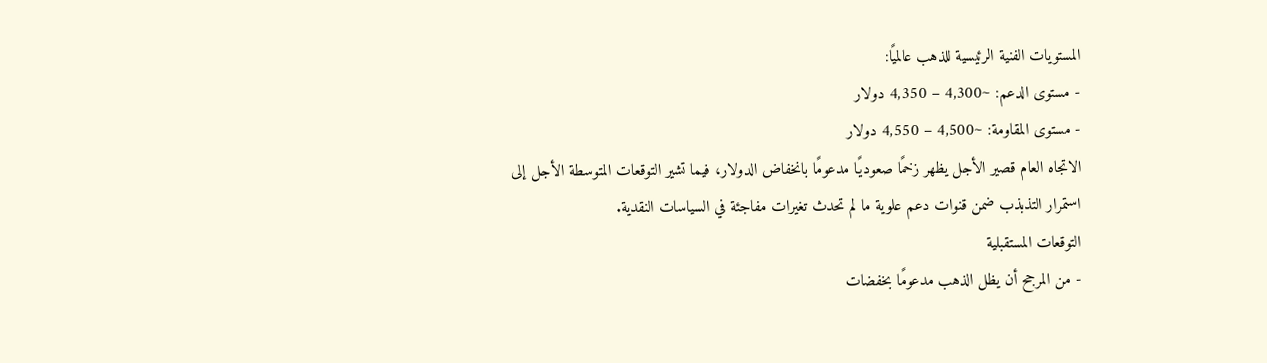المستويات الفنية الرئيسية للذهب عالميًا:
- مستوى الدعم: ~4,300 – 4,350 دولار
- مستوى المقاومة: ~4,500 – 4,550 دولار
الاتجاه العام قصير الأجل يظهر زخمًا صعوديًا مدعومًا بانخفاض الدولار، فيما تشير التوقعات المتوسطة الأجل إلى استمرار التذبذب ضمن قنوات دعم علوية ما لم تحدث تغيرات مفاجئة في السياسات النقدية.
التوقعات المستقبلية
- من المرجح أن يظل الذهب مدعومًا بخفضات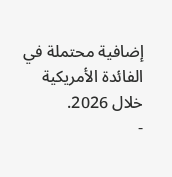إضافية محتملة في الفائدة الأمريكية خلال 2026.
-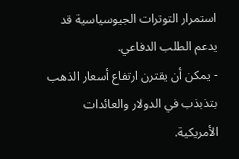استمرار التوترات الجيوسياسية قد يدعم الطلب الدفاعي.
- يمكن أن يقترن ارتفاع أسعار الذهب بتذبذب في الدولار والعائدات الأمريكية.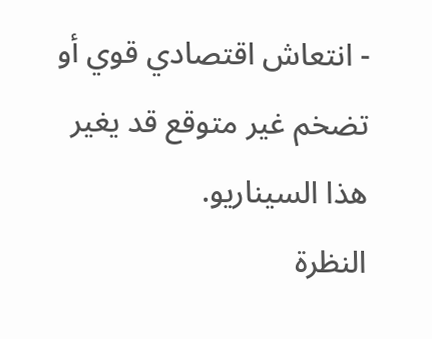- انتعاش اقتصادي قوي أو تضخم غير متوقع قد يغير هذا السيناريو.
النظرة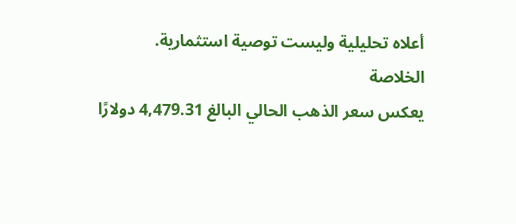أعلاه تحليلية وليست توصية استثمارية.
الخلاصة
يعكس سعر الذهب الحالي البالغ 4,479.31 دولارًا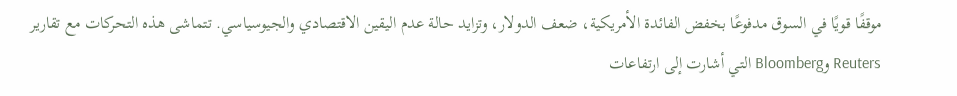موقفًا قويًا في السوق مدفوعًا بخفض الفائدة الأمريكية، ضعف الدولار، وتزايد حالة عدم اليقين الاقتصادي والجيوسياسي. تتماشى هذه التحركات مع تقارير Reuters وBloomberg التي أشارت إلى ارتفاعات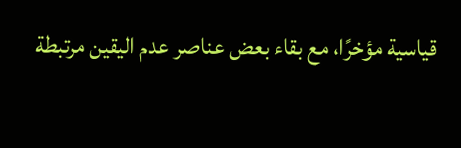قياسية مؤخرًا، مع بقاء بعض عناصر عدم اليقين مرتبطة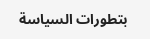بتطورات السياسة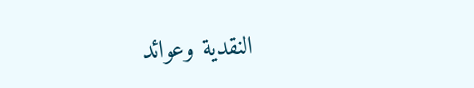النقدية وعوائد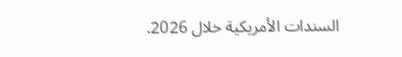السندات الأمريكية خلال 2026.